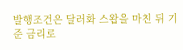발행조건은 달러화 스왑을 마친 뒤 기준 금리로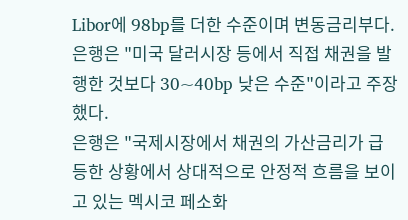Libor에 98bp를 더한 수준이며 변동금리부다.
은행은 "미국 달러시장 등에서 직접 채권을 발행한 것보다 30~40bp 낮은 수준"이라고 주장했다.
은행은 "국제시장에서 채권의 가산금리가 급등한 상황에서 상대적으로 안정적 흐름을 보이고 있는 멕시코 페소화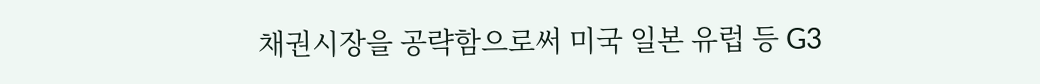채권시장을 공략함으로써 미국 일본 유럽 등 G3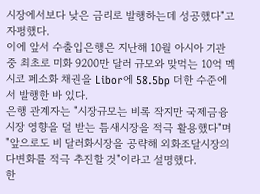시장에서보다 낮은 금리로 발행하는데 성공했다"고 자평했다.
이에 앞서 수출입은행은 지난해 10월 아시아 기관 중 최초로 미화 9200만 달러 규모와 맞먹는 10억 멕시코 페소화 채권을 Libor에 58.5bp 더한 수준에서 발행한 바 있다.
은행 관계자는 "시장규모는 비록 작지만 국제금융시장 영향을 덜 받는 틈새시장을 적극 활용했다"며 "앞으로도 비 달러화시장을 공략해 외화조달시장의 다변화를 적극 추진할 것"이라고 설명했다.
한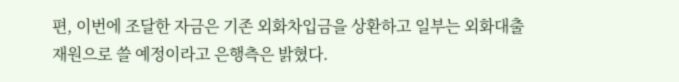편, 이번에 조달한 자금은 기존 외화차입금을 상환하고 일부는 외화대출 재원으로 쓸 예정이라고 은행측은 밝혔다.